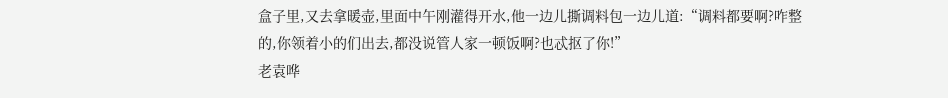盒子里,又去拿暖壶,里面中午刚灌得开水,他一边儿撕调料包一边儿道:“调料都要啊?咋整的,你领着小的们出去,都没说管人家一顿饭啊?也忒抠了你!”
老袁哗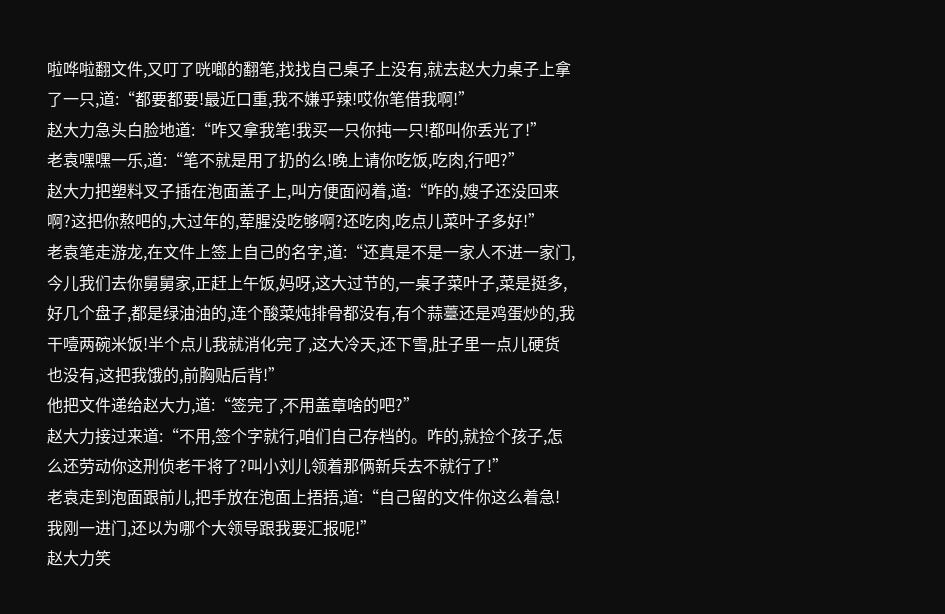啦哗啦翻文件,又叮了咣啷的翻笔,找找自己桌子上没有,就去赵大力桌子上拿了一只,道:“都要都要!最近口重,我不嫌乎辣!哎你笔借我啊!”
赵大力急头白脸地道:“咋又拿我笔!我买一只你扽一只!都叫你丢光了!”
老袁嘿嘿一乐,道:“笔不就是用了扔的么!晚上请你吃饭,吃肉,行吧?”
赵大力把塑料叉子插在泡面盖子上,叫方便面闷着,道:“咋的,嫂子还没回来啊?这把你熬吧的,大过年的,荤腥没吃够啊?还吃肉,吃点儿菜叶子多好!”
老袁笔走游龙,在文件上签上自己的名字,道:“还真是不是一家人不进一家门,今儿我们去你舅舅家,正赶上午饭,妈呀,这大过节的,一桌子菜叶子,菜是挺多,好几个盘子,都是绿油油的,连个酸菜炖排骨都没有,有个蒜薹还是鸡蛋炒的,我干噎两碗米饭!半个点儿我就消化完了,这大冷天,还下雪,肚子里一点儿硬货也没有,这把我饿的,前胸贴后背!”
他把文件递给赵大力,道:“签完了,不用盖章啥的吧?”
赵大力接过来道:“不用,签个字就行,咱们自己存档的。咋的,就捡个孩子,怎么还劳动你这刑侦老干将了?叫小刘儿领着那俩新兵去不就行了!”
老袁走到泡面跟前儿,把手放在泡面上捂捂,道:“自己留的文件你这么着急!我刚一进门,还以为哪个大领导跟我要汇报呢!”
赵大力笑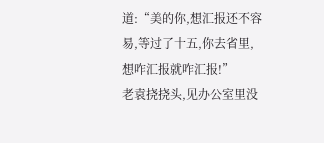道:“美的你,想汇报还不容易,等过了十五,你去省里,想咋汇报就咋汇报!”
老袁挠挠头,见办公室里没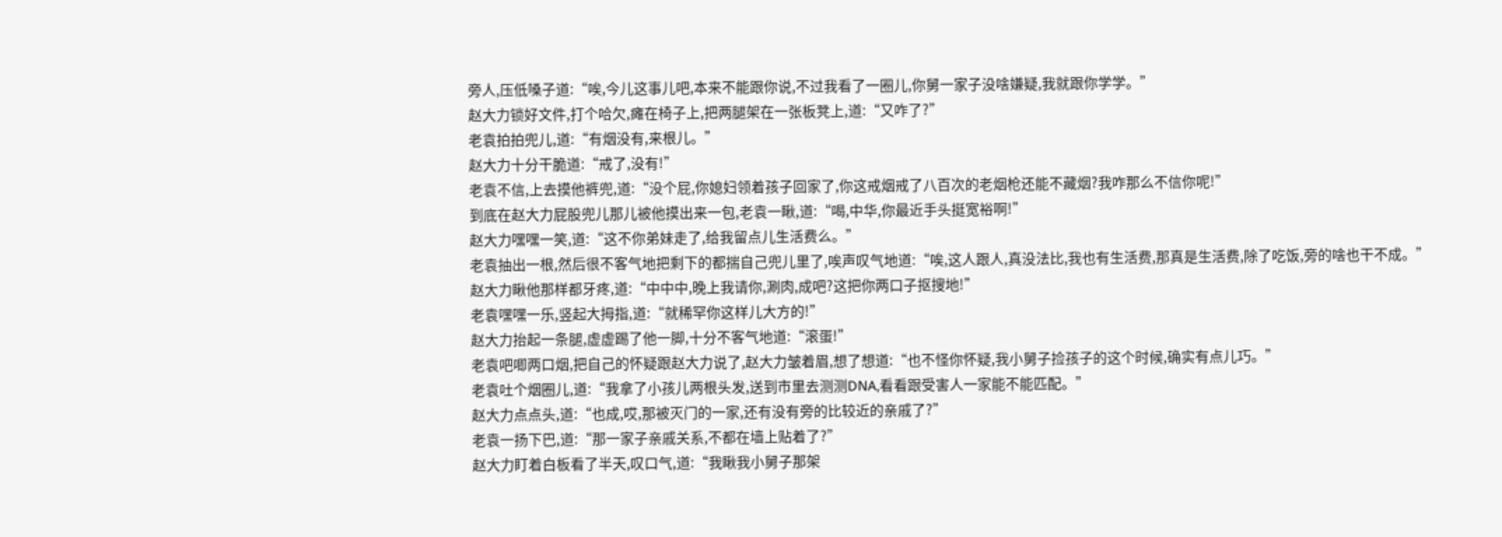旁人,压低嗓子道:“唉,今儿这事儿吧,本来不能跟你说,不过我看了一圈儿,你舅一家子没啥嫌疑,我就跟你学学。”
赵大力锁好文件,打个哈欠,瘫在椅子上,把两腿架在一张板凳上,道:“又咋了?”
老袁拍拍兜儿,道:“有烟没有,来根儿。”
赵大力十分干脆道:“戒了,没有!”
老袁不信,上去摸他裤兜,道:“没个屁,你媳妇领着孩子回家了,你这戒烟戒了八百次的老烟枪还能不藏烟?我咋那么不信你呢!”
到底在赵大力屁股兜儿那儿被他摸出来一包,老袁一瞅,道:“喝,中华,你最近手头挺宽裕啊!”
赵大力嘿嘿一笑,道:“这不你弟妹走了,给我留点儿生活费么。”
老袁抽出一根,然后很不客气地把剩下的都揣自己兜儿里了,唉声叹气地道:“唉,这人跟人,真没法比,我也有生活费,那真是生活费,除了吃饭,旁的啥也干不成。”
赵大力瞅他那样都牙疼,道:“中中中,晚上我请你,涮肉,成吧?这把你两口子抠搜地!”
老袁嘿嘿一乐,竖起大拇指,道:“就稀罕你这样儿大方的!”
赵大力抬起一条腿,虚虚踢了他一脚,十分不客气地道:“滚蛋!”
老袁吧唧两口烟,把自己的怀疑跟赵大力说了,赵大力皱着眉,想了想道:“也不怪你怀疑,我小舅子捡孩子的这个时候,确实有点儿巧。”
老袁吐个烟圈儿,道:“我拿了小孩儿两根头发,送到市里去测测DNA,看看跟受害人一家能不能匹配。”
赵大力点点头,道:“也成,哎,那被灭门的一家,还有没有旁的比较近的亲戚了?”
老袁一扬下巴,道:“那一家子亲戚关系,不都在墙上贴着了?”
赵大力盯着白板看了半天,叹口气,道:“我瞅我小舅子那架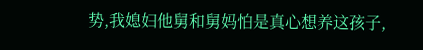势,我媳妇他舅和舅妈怕是真心想养这孩子,